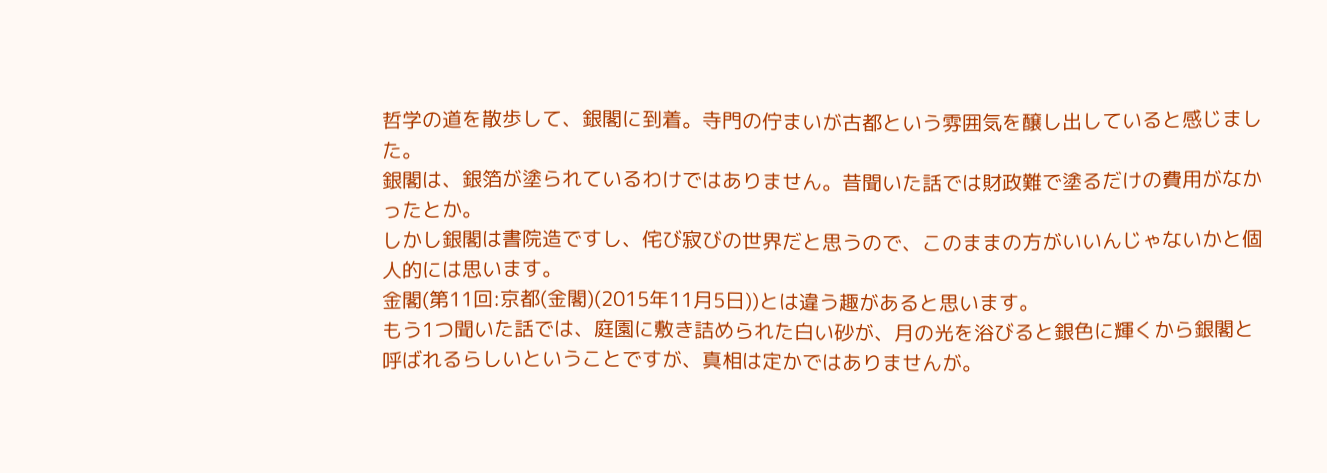哲学の道を散歩して、銀閣に到着。寺門の佇まいが古都という雰囲気を醸し出していると感じました。
銀閣は、銀箔が塗られているわけではありません。昔聞いた話では財政難で塗るだけの費用がなかったとか。
しかし銀閣は書院造ですし、侘び寂びの世界だと思うので、このままの方がいいんじゃないかと個人的には思います。
金閣(第11回:京都(金閣)(2015年11月5日))とは違う趣があると思います。
もう1つ聞いた話では、庭園に敷き詰められた白い砂が、月の光を浴びると銀色に輝くから銀閣と呼ばれるらしいということですが、真相は定かではありませんが。